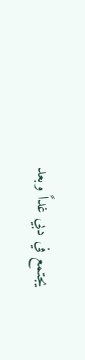يجتمع في دبي غداً وبعد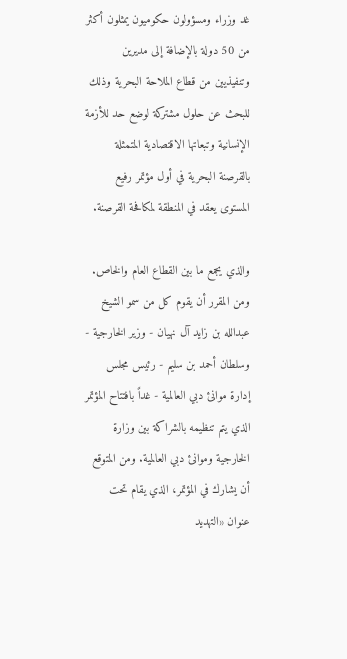غد وزراء ومسؤولون حكوميون يمثلون أكثر من 50 دولة بالإضافة إلى مديرين وتنفيذيين من قطاع الملاحة البحرية وذلك للبحث عن حلول مشتركة لوضع حد للأزمة الإنسانية وتبعاتها الاقتصادية المتمثلة بالقرصنة البحرية في أول مؤتمر رفيع المستوى يعقد في المنطقة لمكافحة القرصنة.

والذي يجمع ما بين القطاع العام والخاص. ومن المقرر أن يقوم كل من سمو الشيخ عبدالله بن زايد آل نهيان - وزير الخارجية - وسلطان أحمد بن سليم - رئيس مجلس إدارة موانئ دبي العالمية - غداً بافتتاح المؤتمر الذي يتم تنظيمه بالشراكة بين وزارة الخارجية وموانئ دبي العالمية. ومن المتوقع أن يشارك في المؤتمر، الذي يقام تحت عنوان «التهديد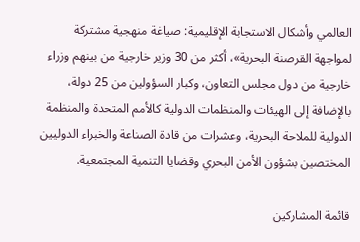العالمي وأشكال الاستجابة الإقليمية: صياغة منهجية مشتركة لمواجهة القرصنة البحرية»، أكثر من 30 وزير خارجية من بينهم وزراء خارجية من دول مجلس التعاون، وكبار السؤولين من 25 دولة، بالإضافة إلى الهيئات والمنظمات الدولية كالأمم المتحدة والمنظمة الدولية للملاحة البحرية، وعشرات من قادة الصناعة والخبراء الدوليين المختصين بشؤون الأمن البحري وقضايا التنمية المجتمعية.

قائمة المشاركين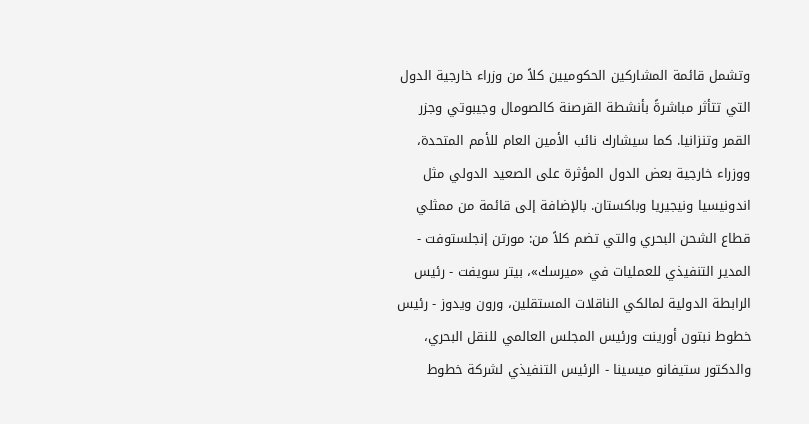وتشمل قائمة المشاركين الحكوميين كلاً من وزراء خارجية الدول التي تتأثر مباشرةً بأنشطة القرصنة كالصومال وجيبوتي وجزر القمر وتنزانيا. كما سيشارك نائب الأمين العام للأمم المتحدة، ووزراء خارجية بعض الدول المؤثرة على الصعيد الدولي مثل اندونيسيا ونيجيريا وباكستان. بالإضافة إلى قائمة من ممثلي قطاع الشحن البحري والتي تضم كلاً من: مورتن إنجلستوفت - المدير التنفيذي للعمليات في «ميرسك»، بيتر سويفت - رئيس الرابطة الدولية لمالكي الناقلات المستقلين، ورون ويدوز - رئيس خطوط نبتون أورينت ورئيس المجلس العالمي للنقل البحري، والدكتور ستيفانو ميسينا - الرئيس التنفيذي لشركة خطوط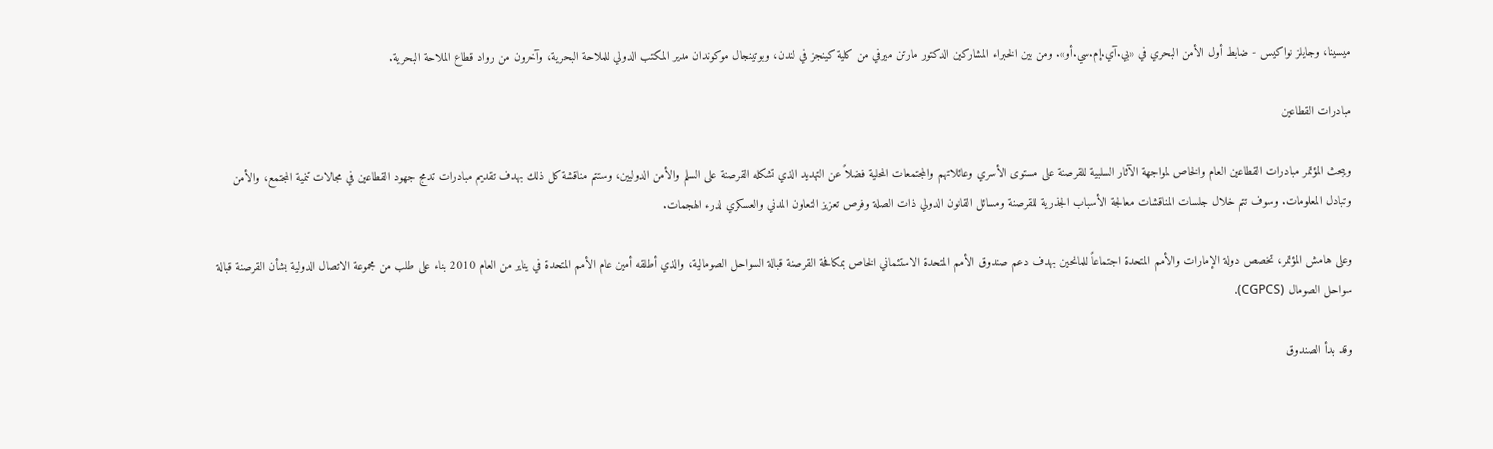ميسينا، وجايلز نواكيس - ضابط أول الأمن البحري في «بي.آي.إم.سي.أو». ومن بين الخبراء المشاركين الدكتور مارتن ميرفي من كلية كينجز في لندن، وبوتينجال موكوندان مدير المكتب الدولي للملاحة البحرية، وآخرون من رواد قطاع الملاحة البحرية.

مبادرات القطاعين

ويبحث المؤتمر مبادرات القطاعين العام والخاص لمواجهة الآثار السلبية للقرصنة على مستوى الأسري وعائلاتهم والمجتمعات المحلية فضلاً عن التهديد الذي تشكله القرصنة على السلم والأمن الدوليين، وستتم مناقشة كل ذلك بهدف تقديم مبادرات تدمج جهود القطاعين في مجالات تنمية المجتمع، والأمن وتبادل المعلومات. وسوف تتم خلال جلسات المناقشات معالجة الأسباب الجذرية للقرصنة ومسائل القانون الدولي ذات الصلة وفرص تعزيز التعاون المدني والعسكري لدرء الهجمات.

وعلى هامش المؤتمر، تخصص دولة الإمارات والأمم المتحدة اجتماعاً للمانحين بهدف دعم صندوق الأمم المتحدة الاستئماني الخاص بمكافحة القرصنة قبالة السواحل الصومالية، والذي أطلقه أمين عام الأمم المتحدة في يناير من العام 2010 بناء على طلب من مجموعة الاتصال الدولية بشأن القرصنة قبالة سواحل الصومال (CGPCS).

وقد بدأ الصندوق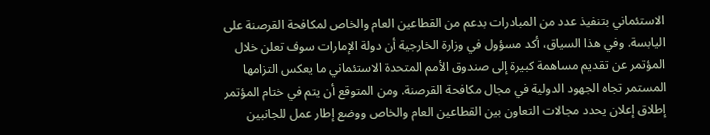الاستئماني بتنفيذ عدد من المبادرات بدعم من القطاعين العام والخاص لمكافحة القرصنة على اليابسة. وفي هذا السياق، أكد مسؤول في وزارة الخارجية أن دولة الإمارات سوف تعلن خلال المؤتمر عن تقديم مساهمة كبيرة إلى صندوق الأمم المتحدة الاستئماني ما يعكس التزامها المستمر تجاه الجهود الدولية في مجال مكافحة القرصنة. ومن المتوقع أن يتم في ختام المؤتمر إطلاق إعلان يحدد مجالات التعاون بين القطاعين العام والخاص ووضع إطار عمل للجانبين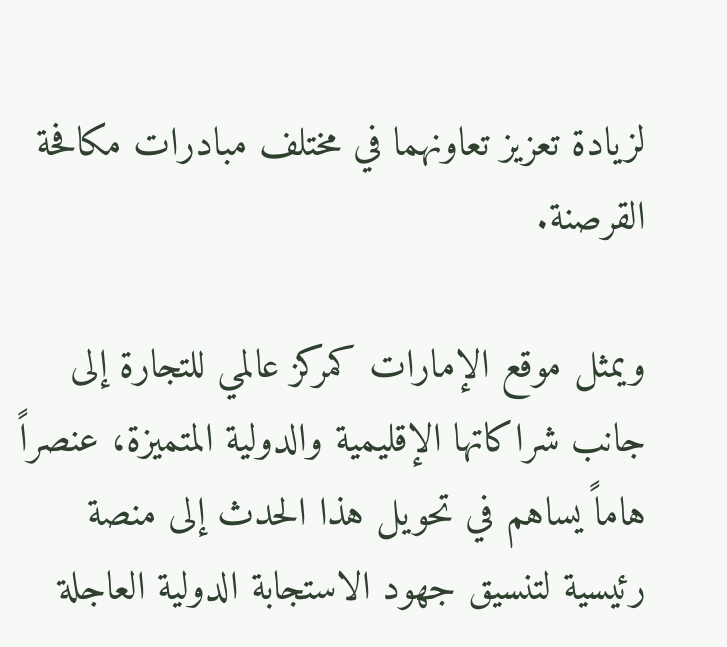لزيادة تعزيز تعاونهما في مختلف مبادرات مكافحة القرصنة.

ويمثل موقع الإمارات كمركز عالمي للتجارة إلى جانب شراكاتها الإقليمية والدولية المتميزة، عنصراً هاماً يساهم في تحويل هذا الحدث إلى منصة رئيسية لتنسيق جهود الاستجابة الدولية العاجلة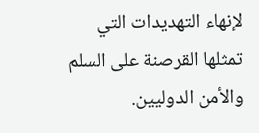لإنهاء التهديدات التي تمثلها القرصنة على السلم والأمن الدوليين.